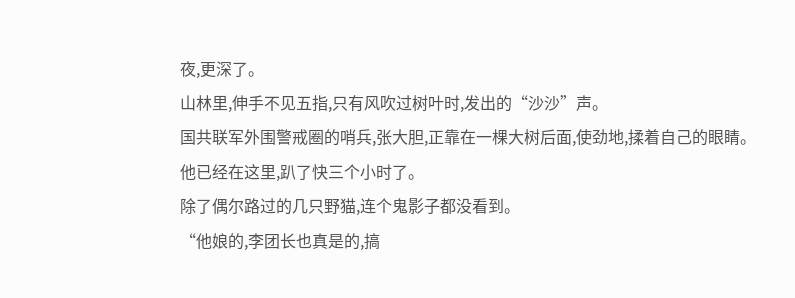夜,更深了。
山林里,伸手不见五指,只有风吹过树叶时,发出的“沙沙”声。
国共联军外围警戒圈的哨兵,张大胆,正靠在一棵大树后面,使劲地,揉着自己的眼睛。
他已经在这里,趴了快三个小时了。
除了偶尔路过的几只野猫,连个鬼影子都没看到。
“他娘的,李团长也真是的,搞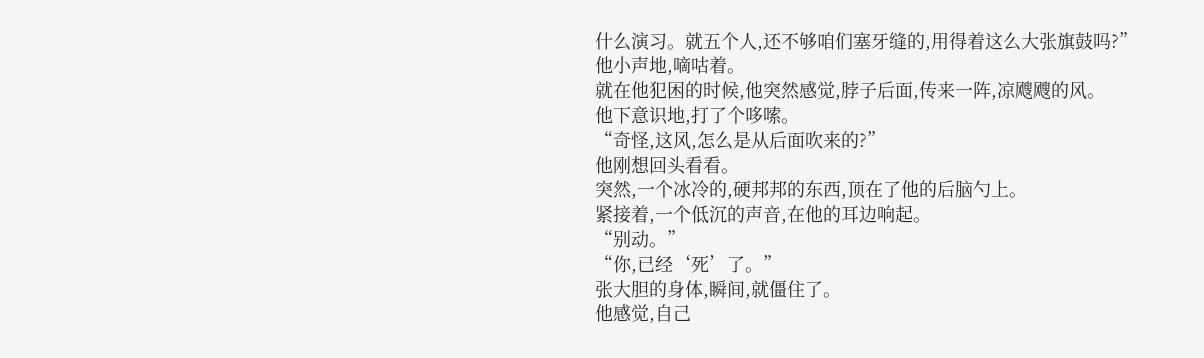什么演习。就五个人,还不够咱们塞牙缝的,用得着这么大张旗鼓吗?”他小声地,嘀咕着。
就在他犯困的时候,他突然感觉,脖子后面,传来一阵,凉飕飕的风。
他下意识地,打了个哆嗦。
“奇怪,这风,怎么是从后面吹来的?”
他刚想回头看看。
突然,一个冰冷的,硬邦邦的东西,顶在了他的后脑勺上。
紧接着,一个低沉的声音,在他的耳边响起。
“别动。”
“你,已经‘死’了。”
张大胆的身体,瞬间,就僵住了。
他感觉,自己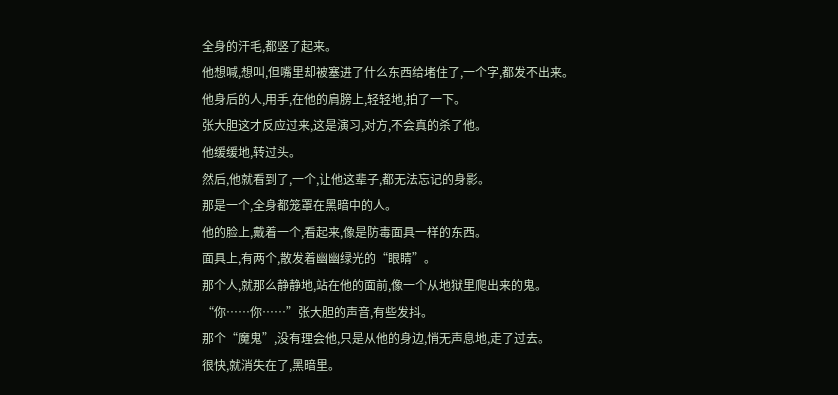全身的汗毛,都竖了起来。
他想喊,想叫,但嘴里却被塞进了什么东西给堵住了,一个字,都发不出来。
他身后的人,用手,在他的肩膀上,轻轻地,拍了一下。
张大胆这才反应过来,这是演习,对方,不会真的杀了他。
他缓缓地,转过头。
然后,他就看到了,一个,让他这辈子,都无法忘记的身影。
那是一个,全身都笼罩在黑暗中的人。
他的脸上,戴着一个,看起来,像是防毒面具一样的东西。
面具上,有两个,散发着幽幽绿光的“眼睛”。
那个人,就那么静静地,站在他的面前,像一个从地狱里爬出来的鬼。
“你……你……”张大胆的声音,有些发抖。
那个“魔鬼”,没有理会他,只是从他的身边,悄无声息地,走了过去。
很快,就消失在了,黑暗里。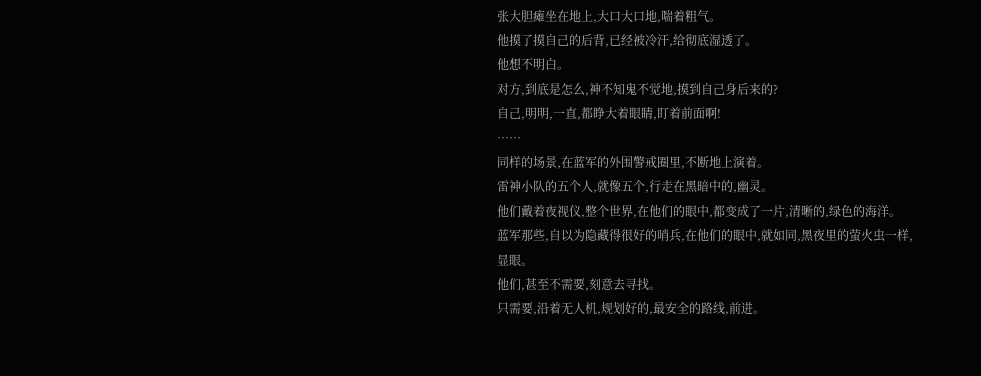张大胆瘫坐在地上,大口大口地,喘着粗气。
他摸了摸自己的后背,已经被冷汗,给彻底湿透了。
他想不明白。
对方,到底是怎么,神不知鬼不觉地,摸到自己身后来的?
自己,明明,一直,都睁大着眼睛,盯着前面啊!
……
同样的场景,在蓝军的外围警戒圈里,不断地上演着。
雷神小队的五个人,就像五个,行走在黑暗中的,幽灵。
他们戴着夜视仪,整个世界,在他们的眼中,都变成了一片,清晰的,绿色的海洋。
蓝军那些,自以为隐藏得很好的哨兵,在他们的眼中,就如同,黑夜里的萤火虫一样,显眼。
他们,甚至不需要,刻意去寻找。
只需要,沿着无人机,规划好的,最安全的路线,前进。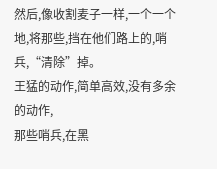然后,像收割麦子一样,一个一个地,将那些,挡在他们路上的,哨兵,“清除”掉。
王猛的动作,简单高效,没有多余的动作,
那些哨兵,在黑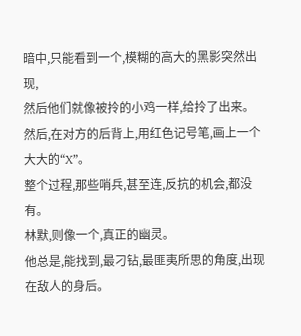暗中,只能看到一个,模糊的高大的黑影突然出现,
然后他们就像被拎的小鸡一样,给拎了出来。
然后,在对方的后背上,用红色记号笔,画上一个大大的“X”。
整个过程,那些哨兵,甚至连,反抗的机会,都没有。
林默,则像一个,真正的幽灵。
他总是,能找到,最刁钻,最匪夷所思的角度,出现在敌人的身后。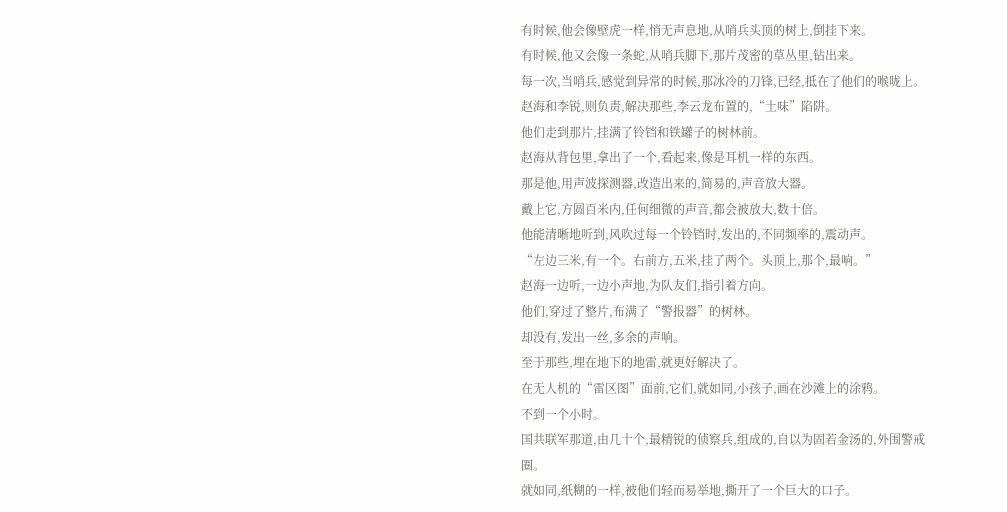有时候,他会像壁虎一样,悄无声息地,从哨兵头顶的树上,倒挂下来。
有时候,他又会像一条蛇,从哨兵脚下,那片茂密的草丛里,钻出来。
每一次,当哨兵,感觉到异常的时候,那冰冷的刀锋,已经,抵在了他们的喉咙上。
赵海和李锐,则负责,解决那些,李云龙布置的,“土味”陷阱。
他们走到那片,挂满了铃铛和铁罐子的树林前。
赵海从背包里,拿出了一个,看起来,像是耳机一样的东西。
那是他,用声波探测器,改造出来的,简易的,声音放大器。
戴上它,方圆百米内,任何细微的声音,都会被放大,数十倍。
他能清晰地听到,风吹过每一个铃铛时,发出的,不同频率的,震动声。
“左边三米,有一个。右前方,五米,挂了两个。头顶上,那个,最响。”
赵海一边听,一边小声地,为队友们,指引着方向。
他们,穿过了整片,布满了“警报器”的树林。
却没有,发出一丝,多余的声响。
至于那些,埋在地下的地雷,就更好解决了。
在无人机的“雷区图”面前,它们,就如同,小孩子,画在沙滩上的涂鸦。
不到一个小时。
国共联军那道,由几十个,最精锐的侦察兵,组成的,自以为固若金汤的,外围警戒圈。
就如同,纸糊的一样,被他们轻而易举地,撕开了一个巨大的口子。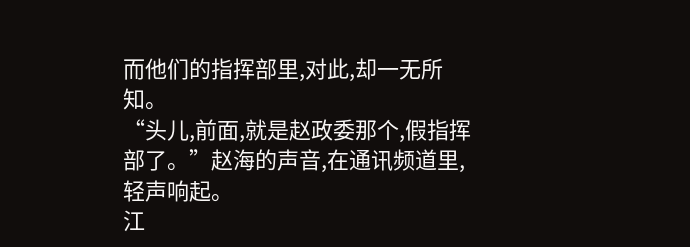而他们的指挥部里,对此,却一无所知。
“头儿,前面,就是赵政委那个,假指挥部了。”赵海的声音,在通讯频道里,轻声响起。
江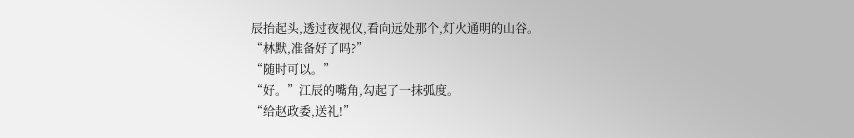辰抬起头,透过夜视仪,看向远处那个,灯火通明的山谷。
“林默,准备好了吗?”
“随时可以。”
“好。”江辰的嘴角,勾起了一抹弧度。
“给赵政委,送礼!”